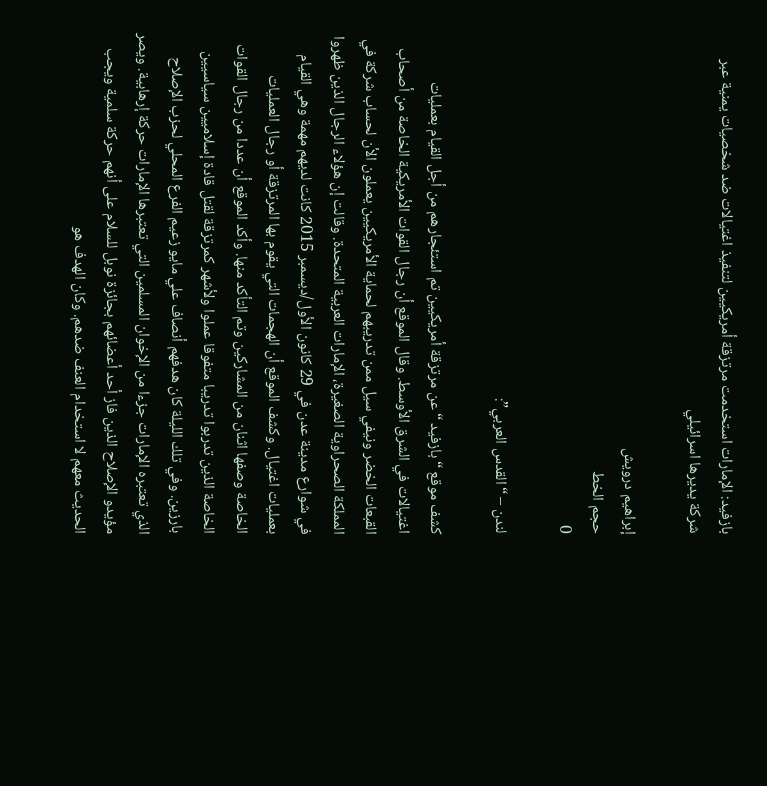بازفيد: الإمارات استخدمت مرتزقة أمريكيين لتنفيذ اغتيالات ضد شخصيات يمنية عبر شركة يديرها اسرائيلي

إبراهيم درويش
حجم الخط
0

لندن – “القدس العربي”:

كشف موقع “بازفيد “عن مرتزقة أمريكيين تم استئجارهم من أجل القيام بعمليات اغتيالات في الشرق الأوسط. وقال الموقع أن رجال القوات الأمريكية الخاصة من أصحاب القبعات الخضر ونيفي سيل ممن تدريبهم لحماية الأمريكيين يعملون الأن لحساب شركة في المملكة الصحراوية الصغيرة، الإمارات العربية المتحدة. وقالت إن هؤلاء الرجال الذين ظهروا في شوارع مدينة عدن في 29 كانون الأول/ديسمبر 2015 كانت لديهم مهمة وهي القيام بعمليات اغتيال. وكشف الموقع أن الهجمات التي يقوم بها المرتزقة أو رجال العمليات الخاصة وصفها اثنان من المشاركين وتم التأكد منها. وأكد الموقع أن عددا من رجال القوات الخاصة الذين تدربوا تدريبا متفوقا عملوا ولأشهر كمرتزقة لقتل قادة إسلاميين سياسيين بارزين. وفي تلك الليلة كان هدفهم أنصاف علي مايو زعيم الفرع المحلي لحزب الإصلاح الذي تعتبره الإمارات جزءا من الإخوان المسلمين التي تعتبرها الإمارات حركة إرهابية. ويصر مؤيدو الإصلاح الذين فاز أحد أعضائهم بجائزة نوبل للسلام على أنهم حركة سلمية ويجب الحديث معهم لا استخدام العنف ضدهم. وكان الهدف هو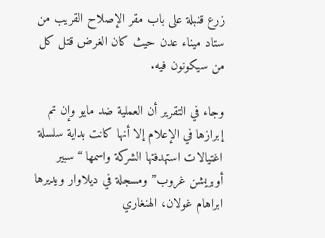زرع قنبلة على باب مقر الإصلاح القريب من ستاد ميناء عدن حيث كان الغرض قتل كل من سيكونون فيه.

وجاء في التقرير أن العملية ضد مايو وإن تم إبرازها في الإعلام إلا أنها كانت بداية سلسلة اغتيالات استهدفتها الشركة واسمها “سبير أوبريشن غروب” ومسجلة في ديلاوار ويديرها ابراهام غولان، الهنغاري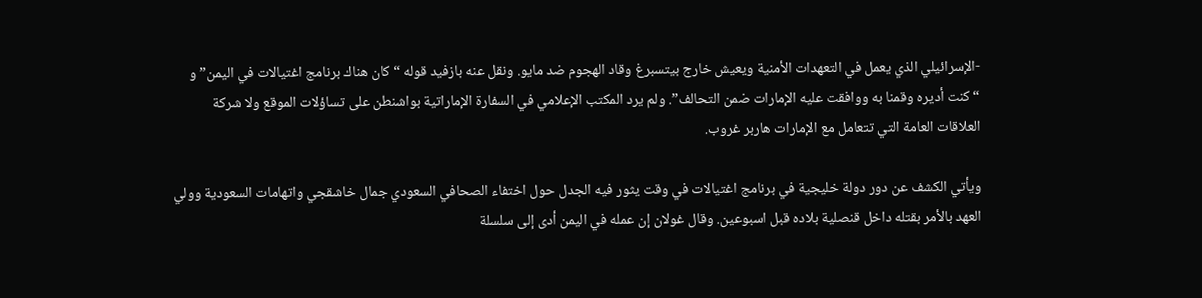-الإسرائيلي الذي يعمل في التعهدات الأمنية ويعيش خارج بيتسبرغ وقاد الهجوم ضد مايو. ونقل عنه بازفيد قوله “كان هناك برنامج اغتيالات في اليمن” و “كنت أديره وقمنا به ووافقت عليه الإمارات ضمن التحالف”. ولم يرد المكتب الإعلامي في السفارة الإماراتية بواشنطن على تساؤلات الموقع ولا شركة العلاقات العامة التي تتعامل مع الإمارات هاربر غروب.

ويأتي الكشف عن دور دولة خليجية في برنامج اغتيالات في وقت يثور فيه الجدل حول اختفاء الصحافي السعودي جمال خاشقجي واتهامات السعودية وولي العهد بالأمر بقتله داخل قنصلية بلاده قبل اسبوعين. وقال غولان إن عمله في اليمن أدى إلى سلسلة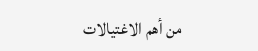من أهم الاغتيالات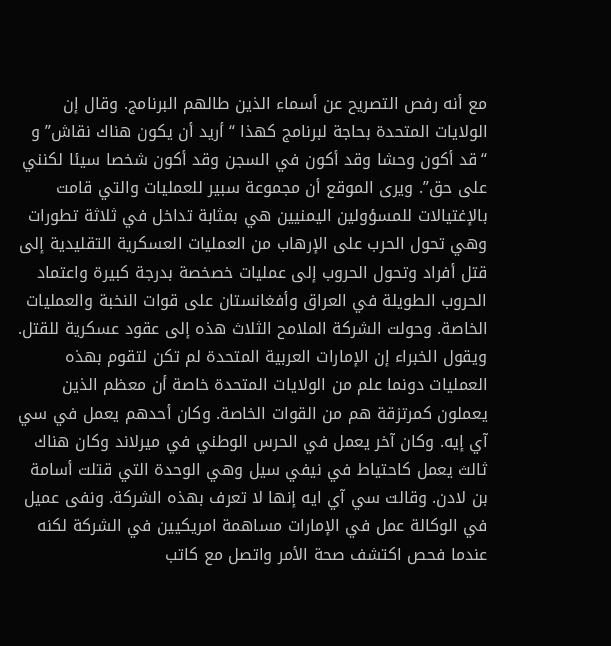مع أنه رفص التصريح عن أسماء الذين طالهم البرنامج. وقال إن الولايات المتحدة بحاجة لبرنامج كهذا “أريد أن يكون هناك نقاش” و “قد أكون وحشا وقد أكون في السجن وقد أكون شخصا سيئا لكنني على حق”. ويرى الموقع أن مجموعة سبير للعمليات والتي قامت بالإغتيالات للمسؤولين اليمنيين هي بمثابة تداخل في ثلاثة تطورات وهي تحول الحرب على الإرهاب من العمليات العسكرية التقليدية إلى قتل أفراد وتحول الحروب إلى عمليات خصخصة بدرجة كبيرة واعتماد الحروب الطويلة في العراق وأفغانستان على قوات النخبة والعمليات الخاصة. وحولت الشركة الملامح الثلاث هذه إلى عقود عسكرية للقتل. ويقول الخبراء إن الإمارات العربية المتحدة لم تكن لتقوم بهذه العمليات دونما علم من الولايات المتحدة خاصة أن معظم الذين يعملون كمرتزقة هم من القوات الخاصة. وكان أحدهم يعمل في سي آي إيه. وكان آخر يعمل في الحرس الوطني في ميرلاند وكان هناك ثالث يعمل كاحتياط في نيفي سيل وهي الوحدة التي قتلت أسامة بن لادن. وقالت سي آي ايه إنها لا تعرف بهذه الشركة. ونفى عميل في الوكالة عمل في الإمارات مساهمة امريكيين في الشركة لكنه عندما فحص اكتشف صحة الأمر واتصل مع كاتب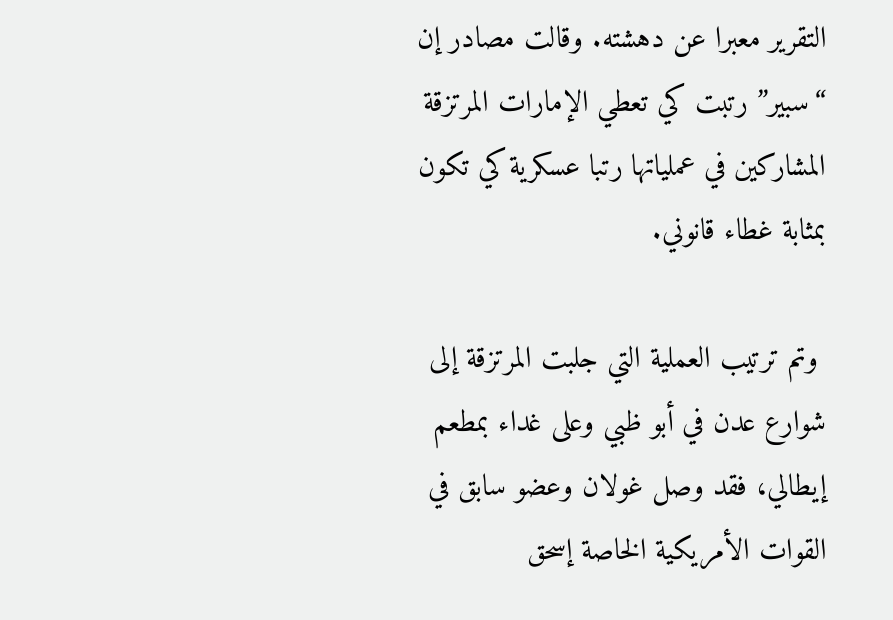التقرير معبرا عن دهشته. وقالت مصادر إن “سبير” رتبت كي تعطي الإمارات المرتزقة المشاركين في عملياتها رتبا عسكرية كي تكون بمثابة غطاء قانوني.

 وتم ترتيب العملية التي جلبت المرتزقة إلى شوارع عدن في أبو ظبي وعلى غداء بمطعم إيطالي، فقد وصل غولان وعضو سابق في القوات الأمريكية الخاصة إسحق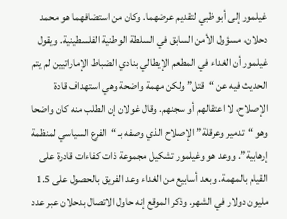غيلمور إلى أبو ظبي لتقديم عرضهما. وكان من استضافهما هو محمد دحلان، مسؤول الأمن السابق في السلطة الوطنية الفلسطينية. ويقول غيلمور أن الغداء في المطعم الإيطالي بنادي الضباط الإماراتيين لم يتم الحديث فيه عن “قتل” ولكن مهمة واضحة وهي استهداف قادة الإصلاح، لا اعتقالهم أو سجنهم. وقال غولان إن الطلب منه كان واضحا وهو “تدمير وعرقلة” الإصلاح الذي وصفه بـ “الفرع السياسي لمنظمة إرهابية”. ووعد هو وغيلمور تشكيل مجموعة ذات كفاءات قادرة على القيام بالمهمة. وبعد أسابيع من الغداء وعد الفريق بالحصول على 1.5 مليون دولار في الشهر. وذكر الموقع إنه حاول الاتصال بدحلان عبر عدد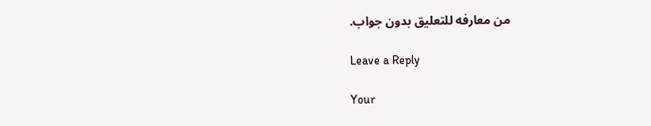من معارفه للتعليق بدون جواب.

Leave a Reply

Your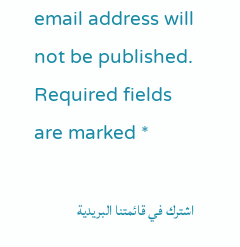email address will not be published. Required fields are marked *

اشترك في قائمتنا البريدية